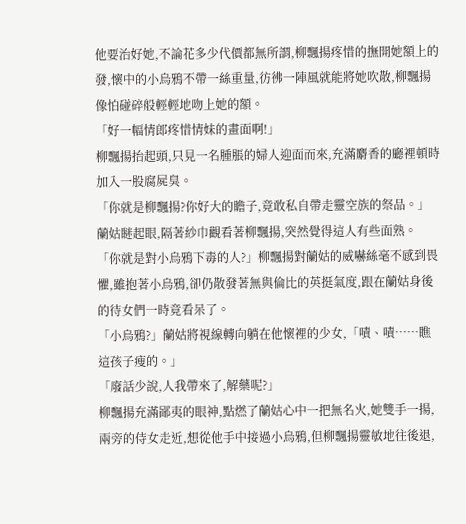他要治好她,不論花多少代價都無所謂,柳飄揚疼惜的撫開她額上的發,懷中的小烏鴉不帶一絲重量,彷彿一陣風就能將她吹散,柳飄揚像怕碰碎般輕輕地吻上她的額。
「好一幅情郎疼惜情妹的畫面啊!」
柳飄揚抬起頭,只見一名腫脹的婦人迎面而來,充滿麝香的廳裡頓時加入一股腐屍臭。
「你就是柳飄揚?你好大的瞻子,竟敢私自帶走靈空族的祭品。」蘭姑瞇起眼,隔著紗巾觀看著柳飄揚,突然覺得這人有些面熟。
「你就是對小烏鴉下毒的人?」柳飄揚對蘭姑的威嚇絲毫不感到畏懼,雖抱著小烏鴉,卻仍散發著無與倫比的英挺氣度,跟在蘭姑身後的待女們一時竟看呆了。
「小烏鴉?」蘭姑將視線轉向躺在他懷裡的少女,「嘖、嘖……瞧這孩子瘦的。」
「廢話少說,人我帶來了,解藥呢?」
柳飄揚充滿鄙夷的眼神,點燃了蘭姑心中一把無名火,她雙手一揚,兩旁的侍女走近,想從他手中接過小烏鴉,但柳飄揚靈敏地往後退,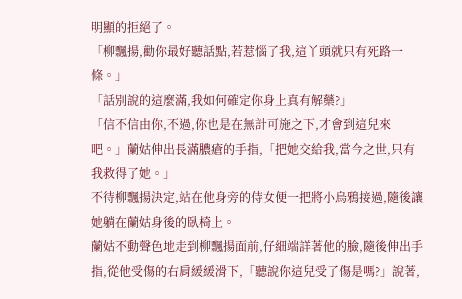明顯的拒絕了。
「柳飄揚,勸你最好聽話點,若惹惱了我,這丫頭就只有死路一條。」
「話別說的這麼滿,我如何確定你身上真有解藥?」
「信不信由你,不過,你也是在無計可施之下,才會到這兒來吧。」蘭姑伸出長滿膿瘡的手指,「把她交給我,當今之世,只有我救得了她。」
不待柳飄揚決定,站在他身旁的侍女便一把將小烏鴉接過,隨後讓她躺在蘭姑身後的臥椅上。
蘭姑不動聲色地走到柳飄揚面前,仔細端詳著他的臉,隨後伸出手指,從他受傷的右肩緩緩滑下,「聽說你這兒受了傷是嗎?」說著,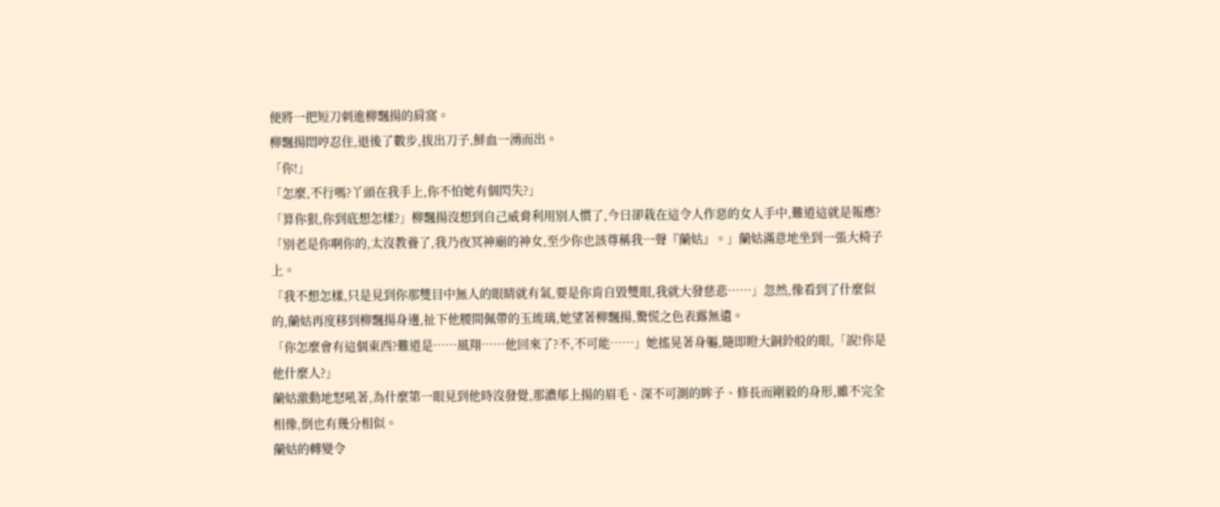便將一把短刀刺進柳飄揚的肩窩。
柳飄揚悶哼忍住,退後了數步,拔出刀子,鮮血一湧而出。
「你!」
「怎麼,不行嗎?丫頭在我手上,你不怕她有個閃失?」
「算你狠,你到底想怎樣?」柳飄揚沒想到自己威脅利用別人慣了,今日卻栽在這令人作惡的女人手中,難道這就是報應?
「別老是你啊你的,太沒教養了,我乃夜冥神廟的神女,至少你也該尊稱我一聲『蘭姑』。」蘭姑滿意地坐到一張大椅子上。
「我不想怎樣,只是見到你那雙目中無人的眼睛就有氣,要是你肯自毀雙眼,我就大發慈悲……」忽然,像看到了什麼似的,蘭姑再度移到柳飄揚身邊,扯下他腰間佩帶的玉琉璃,她望著柳飄揚,驚慌之色表露無遺。
「你怎麼會有這個東西?難道是……風翔……他回來了?不,不可能……」她搖晃著身軀,隨即瞪大銅鈴般的眼,「說!你是他什麼人?」
蘭姑激動地怒吼著,為什麼第一眼見到他時沒發覺,那濃郁上揚的眉毛、深不可測的眸子、修長而剛毅的身形,雖不完全相像,倒也有幾分相似。
蘭姑的轉變令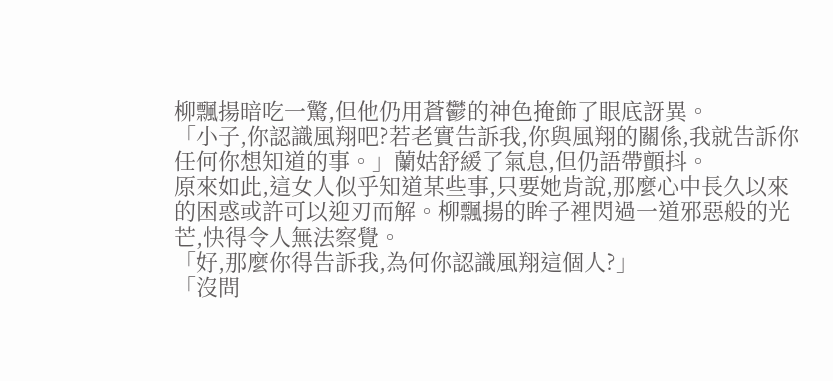柳飄揚暗吃一驚,但他仍用蒼鬱的神色掩飾了眼底訝異。
「小子,你認識風翔吧?若老實告訴我,你與風翔的關係,我就告訴你任何你想知道的事。」蘭姑舒緩了氣息,但仍語帶顫抖。
原來如此,這女人似乎知道某些事,只要她肯說,那麼心中長久以來的困惑或許可以迎刃而解。柳飄揚的眸子裡閃過一道邪惡般的光芒,快得令人無法察覺。
「好,那麼你得告訴我,為何你認識風翔這個人?」
「沒問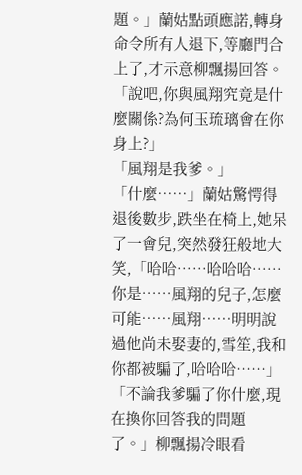題。」蘭姑點頭應諾,轉身命令所有人退下,等廳門合上了,才示意柳飄揚回答。
「說吧,你與風翔究竟是什麼關係?為何玉琉璃會在你身上?」
「風翔是我爹。」
「什麼……」蘭姑驚愕得退後數步,跌坐在椅上,她呆了一會兒,突然發狂般地大笑,「哈哈……哈哈哈……你是……風翔的兒子,怎麼可能……風翔……明明說過他尚未娶妻的,雪笙,我和你都被騙了,哈哈哈……」
「不論我爹騙了你什麼,現在換你回答我的問題了。」柳飄揚冷眼看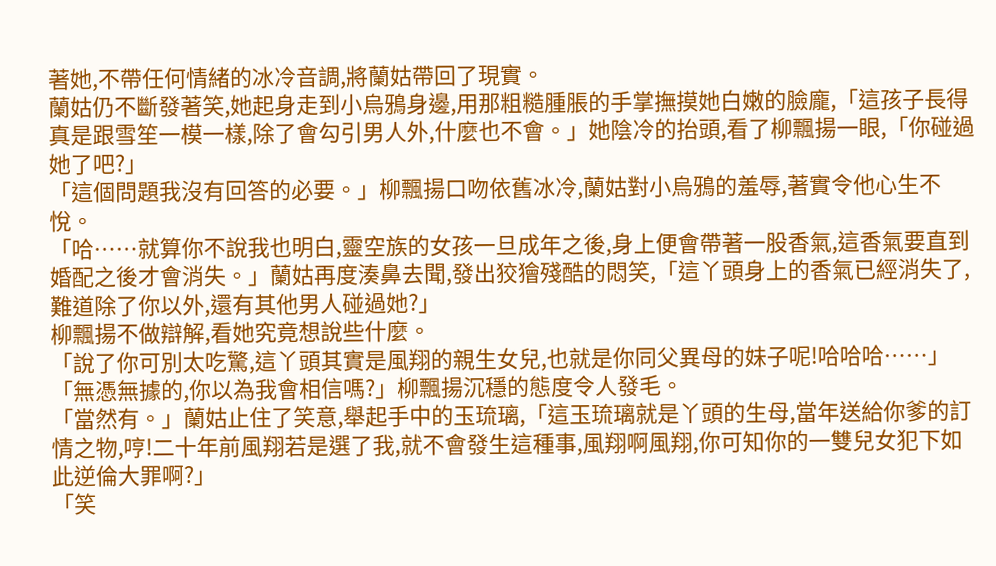著她,不帶任何情緒的冰冷音調,將蘭姑帶回了現實。
蘭姑仍不斷發著笑,她起身走到小烏鴉身邊,用那粗糙腫脹的手掌撫摸她白嫩的臉龐,「這孩子長得真是跟雪笙一模一樣,除了會勾引男人外,什麼也不會。」她陰冷的抬頭,看了柳飄揚一眼,「你碰過她了吧?」
「這個問題我沒有回答的必要。」柳飄揚口吻依舊冰冷,蘭姑對小烏鴉的羞辱,著實令他心生不悅。
「哈……就算你不說我也明白,靈空族的女孩一旦成年之後,身上便會帶著一股香氣,這香氣要直到婚配之後才會消失。」蘭姑再度湊鼻去聞,發出狡獪殘酷的悶笑,「這丫頭身上的香氣已經消失了,難道除了你以外,還有其他男人碰過她?」
柳飄揚不做辯解,看她究竟想說些什麼。
「說了你可別太吃驚,這丫頭其實是風翔的親生女兒,也就是你同父異母的妹子呢!哈哈哈……」
「無憑無據的,你以為我會相信嗎?」柳飄揚沉穩的態度令人發毛。
「當然有。」蘭姑止住了笑意,舉起手中的玉琉璃,「這玉琉璃就是丫頭的生母,當年送給你爹的訂情之物,哼!二十年前風翔若是選了我,就不會發生這種事,風翔啊風翔,你可知你的一雙兒女犯下如此逆倫大罪啊?」
「笑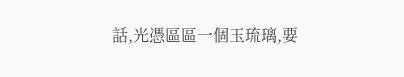話,光憑區區一個玉琉璃,要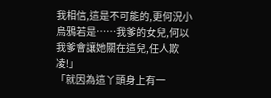我相信,這是不可能的,更何況小烏鴉若是……我爹的女兒,何以我爹會讓她關在這兒,任人欺凌!」
「就因為這丫頭身上有一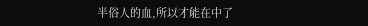半俗人的血,所以才能在中了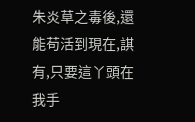朱炎草之毒後,還能苟活到現在,諆有,只要這丫頭在我手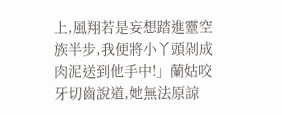上,風翔若是妄想踏進靈空族半步,我便將小丫頭剁成肉泥送到他手中!」蘭姑咬牙切齒說道,她無法原諒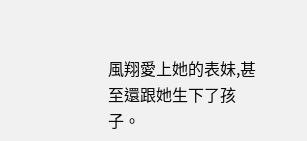風翔愛上她的表妹,甚至還跟她生下了孩子。